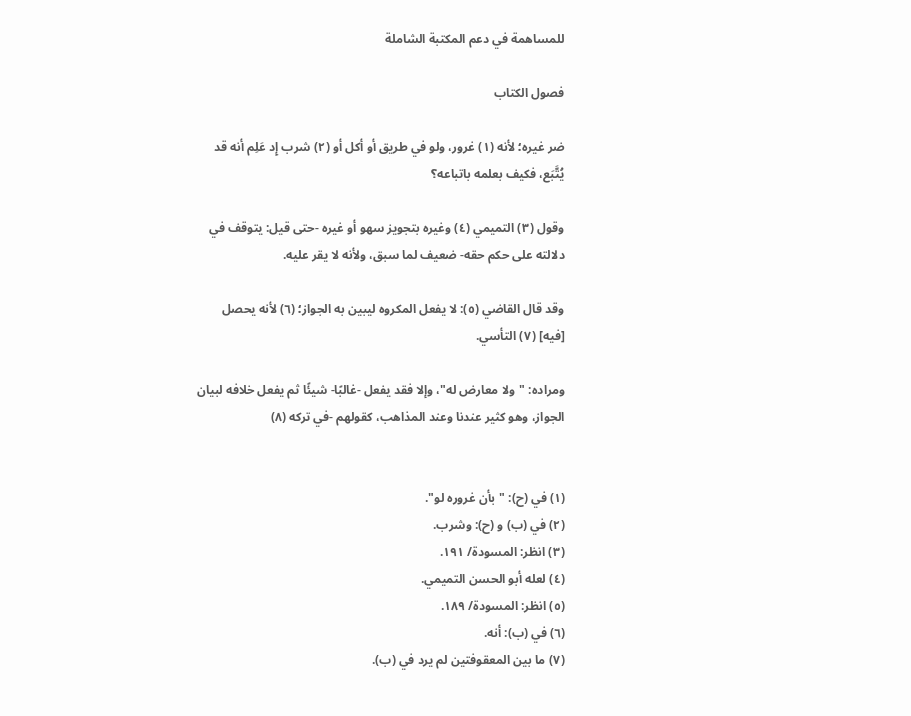للمساهمة في دعم المكتبة الشاملة

فصول الكتاب

ضر غيره؛ لأنه (١) غرور، ولو في طريق أو أكل أو (٢) شرب إِد عَلِم أنه قد يُتَّبَع، فكيف بعلمه باتباعه؟

وقول (٣) التميمي (٤) وغيره بتجويز سهو أو غيره -حتى قيل: يتوقف في دلالته على حكم حقه- ضعيف لما سبق، ولأنه لا يقر عليه.

وقد قال القاضي (٥): لا يفعل المكروه ليبين به الجواز؛ (٦) لأنه يحصل [فيه] (٧) التأسي.

ومراده: "ولا معارض له"، وإلا فقد يفعل -غالبًا- شيئًا ثم يفعل خلافه لبيان الجواز، وهو كثير عندنا وعند المذاهب، كقولهم -في تركه (٨)


(١) في (ح): "بأن غروره لو".
(٢) في (ب) و (ح): وشرب.
(٣) انظر: المسودة/ ١٩١.
(٤) لعله أبو الحسن التميمي.
(٥) انظر: المسودة/ ١٨٩.
(٦) في (ب): أنه.
(٧) ما بين المعقوفتين لم يرد في (ب).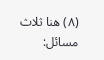(٨) هنا ثلاث مسائل: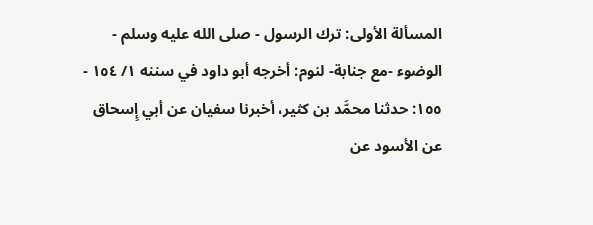المسألة الأولى: ترك الرسول - صلى الله عليه وسلم - الوضوء -مع جنابة- لنوم: أخرجه أبو داود في سننه ١/ ١٥٤ - ١٥٥: حدثنا محمَّد بن كثير، أخبرنا سفيان عن أبي إِسحاق عن الأسود عن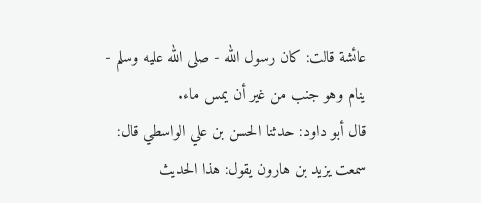عائشة قالت: كان رسول الله - صلى الله عليه وسلم - ينام وهو جنب من غير أن يمس ماء.
قال أبو داود: حدثنا الحسن بن علي الواسطي قال: سمعت يزيد بن هارون يقول: هذا الحديث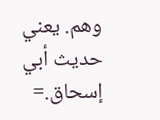وهم. يعني حديث أبي إسحاق.=